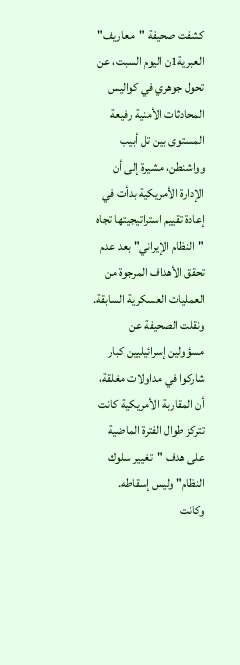كشفت صحيفة "معاريف" العبرية1ن اليوم السبت، عن تحول جوهري في كواليس المحادثات الأمنية رفيعة المستوى بين تل أبيب وواشنطن، مشيرة إلى أن الإدارة الأمريكية بدأت في إعادة تقييم استراتيجيتها تجاه "النظام الإيراني" بعد عدم تحقق الأهداف المرجوة من العمليات العسكرية السابقة.
ونقلت الصحيفة عن مسؤولين إسرائيليين كبار شاركوا في مداولات مغلقة، أن المقاربة الأمريكية كانت تتركز طوال الفترة الماضية على هدف "تغيير سلوك النظام" وليس إسقاطه. وكانت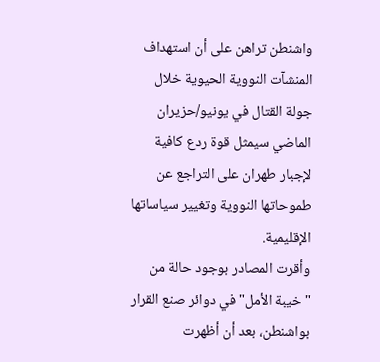واشنطن تراهن على أن استهداف المنشآت النووية الحيوية خلال جولة القتال في يونيو/حزيران الماضي سيمثل قوة ردع كافية لإجبار طهران على التراجع عن طموحاتها النووية وتغيير سياساتها الإقليمية.
وأقرت المصادر بوجود حالة من "خيبة الأمل" في دوائر صنع القرار بواشنطن، بعد أن أظهرت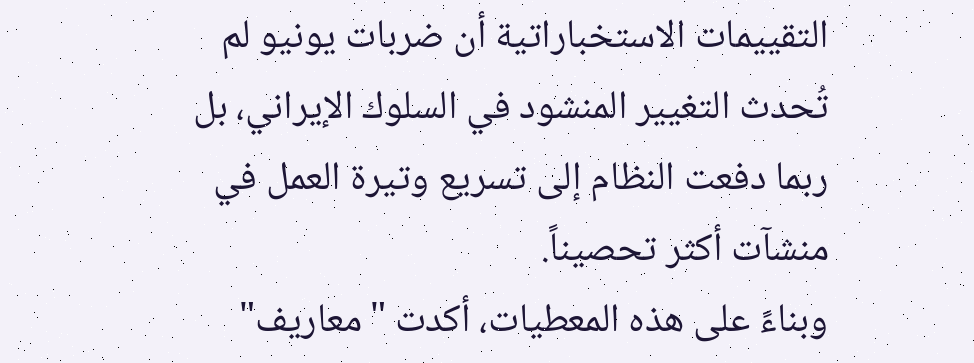التقييمات الاستخباراتية أن ضربات يونيو لم تُحدث التغيير المنشود في السلوك الإيراني، بل ربما دفعت النظام إلى تسريع وتيرة العمل في منشآت أكثر تحصيناً.
وبناءً على هذه المعطيات، أكدت "معاريف"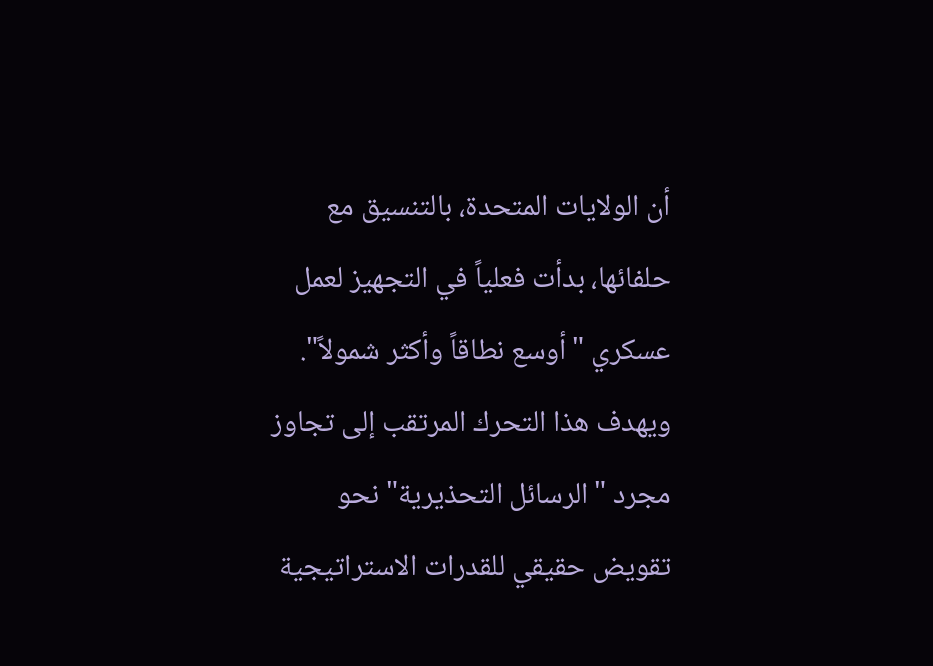أن الولايات المتحدة، بالتنسيق مع حلفائها، بدأت فعلياً في التجهيز لعمل عسكري "أوسع نطاقاً وأكثر شمولاً". ويهدف هذا التحرك المرتقب إلى تجاوز مجرد "الرسائل التحذيرية" نحو تقويض حقيقي للقدرات الاستراتيجية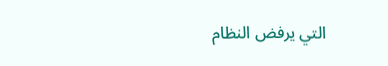التي يرفض النظام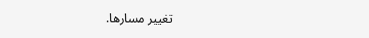تغيير مسارها.